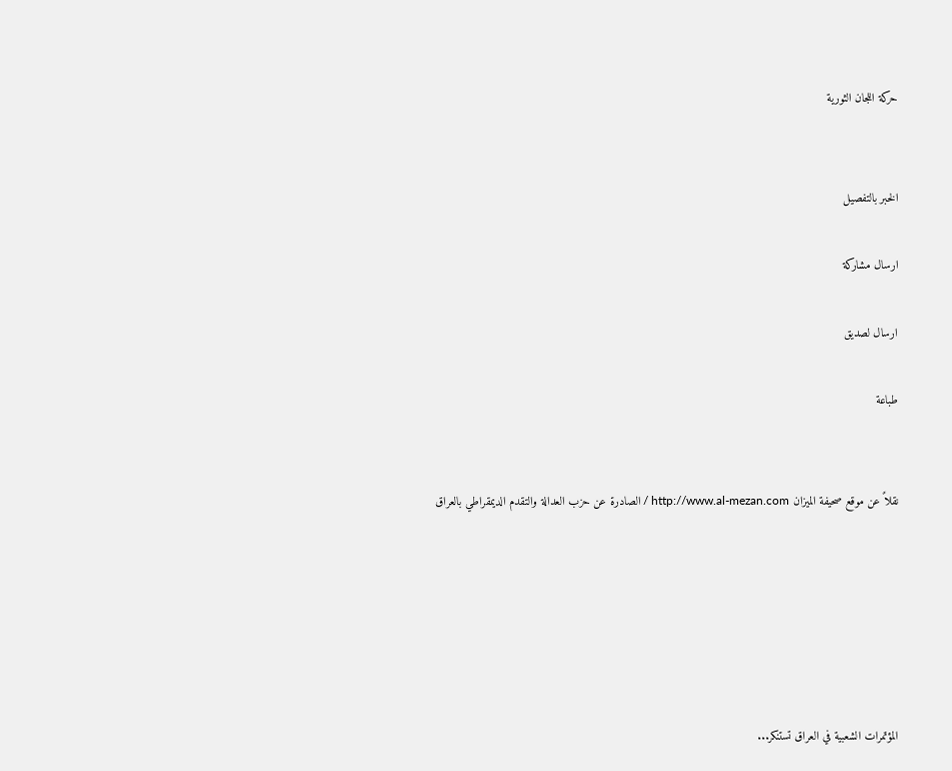حركة اللجان الثورية


الخبر بالتفصيل

ارسال مشاركة

ارسال لصديق

طباعة


نقلاً عن موقع صحيفة الميزان http://www.al-mezan.com / الصادرة عن حزب العدالة والتقدم الديمقراطي بالعراق






المؤتمرات الشعبية في العراق تستنكر...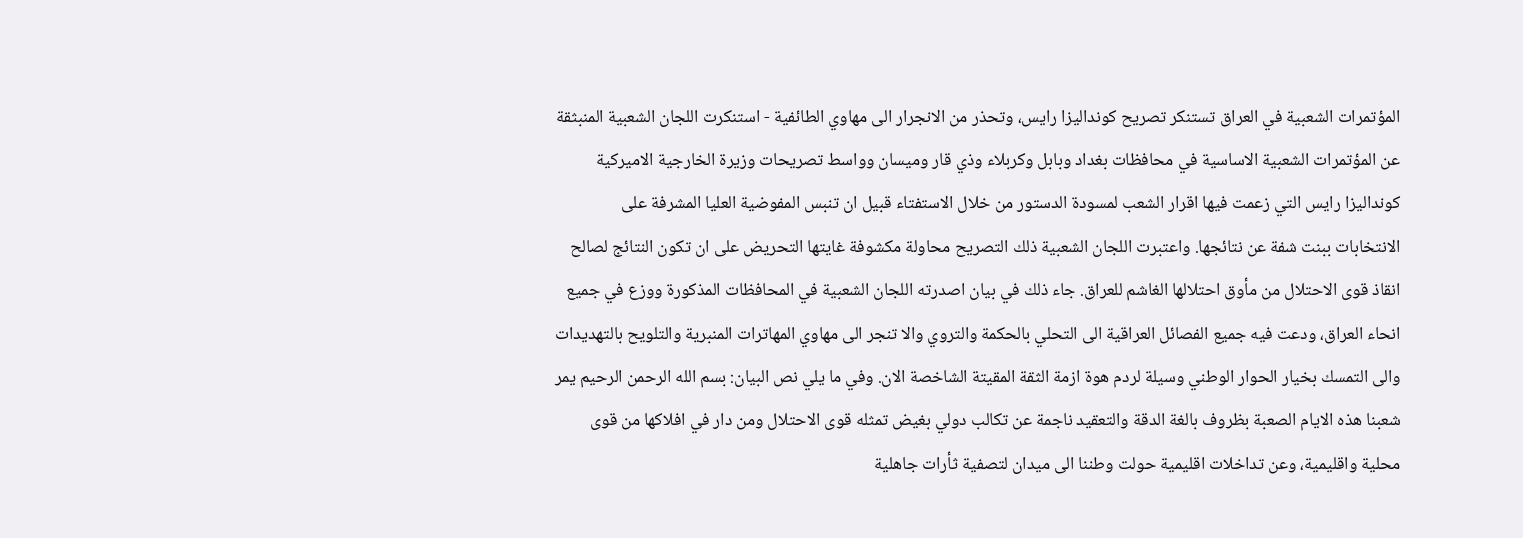المؤتمرات الشعبية في العراق تستنكر تصريح كونداليزا رايس، وتحذر من الانجرار الى مهاوي الطائفية - استنكرت اللجان الشعبية المنبثقة عن المؤتمرات الشعبية الاساسية في محافظات بغداد وبابل وكربلاء وذي قار وميسان وواسط تصريحات وزيرة الخارجية الاميركية كونداليزا رايس التي زعمت فيها اقرار الشعب لمسودة الدستور من خلال الاستفتاء قبيل ان تنبس المفوضية العليا المشرفة على الانتخابات ببنت شفة عن نتائجها. واعتبرت اللجان الشعبية ذلك التصريح محاولة مكشوفة غايتها التحريض على ان تكون النتائج لصالح انقاذ قوى الاحتلال من مأوق احتلالها الغاشم للعراق. جاء ذلك في بيان اصدرته اللجان الشعبية في المحافظات المذكورة ووزع في جميع انحاء العراق، ودعت فيه جميع الفصائل العراقية الى التحلي بالحكمة والتروي والا تنجر الى مهاوي المهاترات المنبرية والتلويح بالتهديدات والى التمسك بخيار الحوار الوطني وسيلة لردم هوة ازمة الثقة المقيتة الشاخصة الان. وفي ما يلي نص البيان: بسم الله الرحمن الرحيم يمر شعبنا هذه الايام الصعبة بظروف بالغة الدقة والتعقيد ناجمة عن تكالب دولي بغيض تمثله قوى الاحتلال ومن دار في افلاكها من قوى محلية واقليمية، وعن تداخلات اقليمية حولت وطننا الى ميدان لتصفية ثأرات جاهلية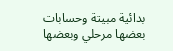بدائية مبيتة وحسابات بعضها مرحلي وبعضها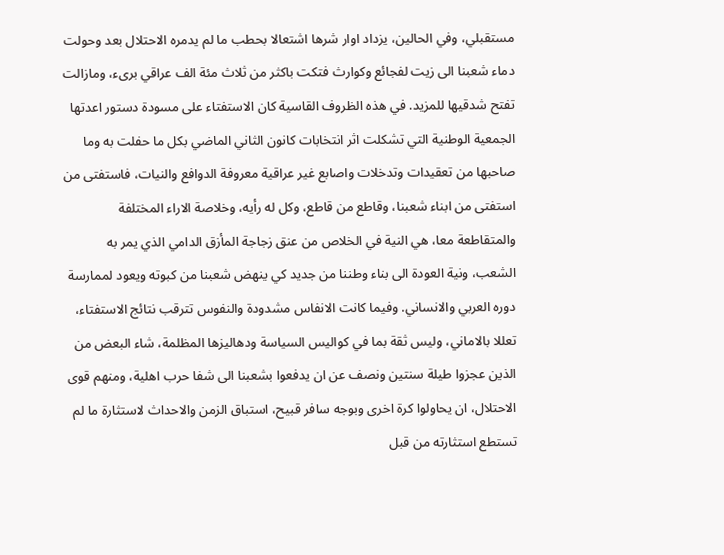مستقبلي، وفي الحالين، يزداد اوار شرها اشتعالا بحطب ما لم يدمره الاحتلال بعد وحولت دماء شعبنا الى زيت لفجائع وكوارث فتكت باكثر من ثلاث مئة الف عراقي برىء، ومازالت تفتح شدقيها للمزيد. في هذه الظروف القاسية كان الاستفتاء على مسودة دستور اعدتها الجمعية الوطنية التي تشكلت اثر انتخابات كانون الثاني الماضي بكل ما حفلت به وما صاحبها من تعقيدات وتدخلات واصابع غير عراقية معروفة الدوافع والنيات، فاستفتى من استفتى من ابناء شعبنا، وقاطع من قاطع، وكل له رأيه، وخلاصة الاراء المختلفة والمتقاطعة معا، هي النية في الخلاص من عنق زجاجة المأزق الدامي الذي يمر به الشعب، ونية العودة الى بناء وطننا من جديد كي ينهض شعبنا من كبوته ويعود لممارسة دوره العربي والانساني. وفيما كانت الانفاس مشدودة والنفوس تترقب نتائج الاستفتاء، تعللا بالاماني، وليس ثقة بما في كواليس السياسة ودهاليزها المظلمة، شاء البعض من الذين عجزوا طيلة سنتين ونصف عن ان يدفعوا بشعبنا الى شفا حرب اهلية، ومنهم قوى الاحتلال، ان يحاولوا كرة اخرى وبوجه سافر قبيح، استباق الزمن والاحداث لاستثارة ما لم تستطع استثارته من قبل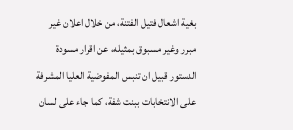بغية اشعال فتيل الفتنة، من خلال اعلان غير مبرر وغير مسبوق بمثيله، عن اقرار مسودة الدستور قبيل ان تنبس المفوضية العليا المشرفة على الانتخابات ببنت شفة، كما جاء على لسان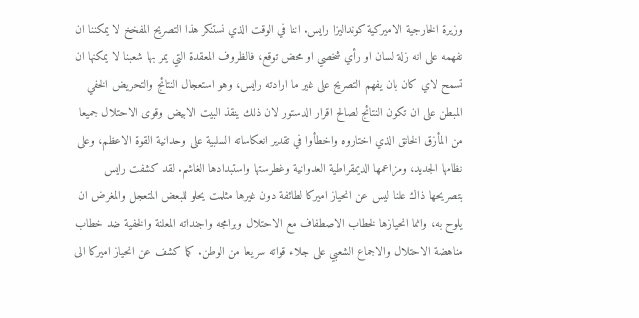وزيرة الخارجية الاميركية كونداليزا رايس. اننا في الوقت الذي نستنكر هذا التصريح المفخخ لا يمكننا ان نفهمه على انه زلة لسان او رأي شخصي او محض توقع، فالظروف المعقدة التي يمر بها شعبنا لا يمكنها ان تسمح لاي كان بان يفهم التصريح على غير ما ارادته رايس، وهو استعجال النتائج والتحريض الخفي المبطن على ان تكون النتائج لصالح اقرار الدستور لان ذلك ينقذ البيت الابيض وقوى الاحتلال جميعا من المأزق الخانق الذي اختاروه واخطأوا في تقدير انعكاساته السلبية على وحدانية القوة الاعظم، وعلى نظامها الجديد، ومزاعمها الديمقراطية العدوانية وغطرستها واستبدادها الغاشم. لقد كشفت رايس بتصريحها ذاك علنا ليس عن انحياز اميركا لطائفة دون غيرها مثلمت يحلو للبعض المتعجل والمغرض ان يلوح به، وانما انحيازها لخطاب الاصطفاف مع الاحتلال وبرامجه واجنداته المعلنة والخفية ضد خطاب مناهضة الاحتلال والاجماع الشعبي على جلاء قواته سريعا من الوطن. كما كشف عن انحياز اميركا الى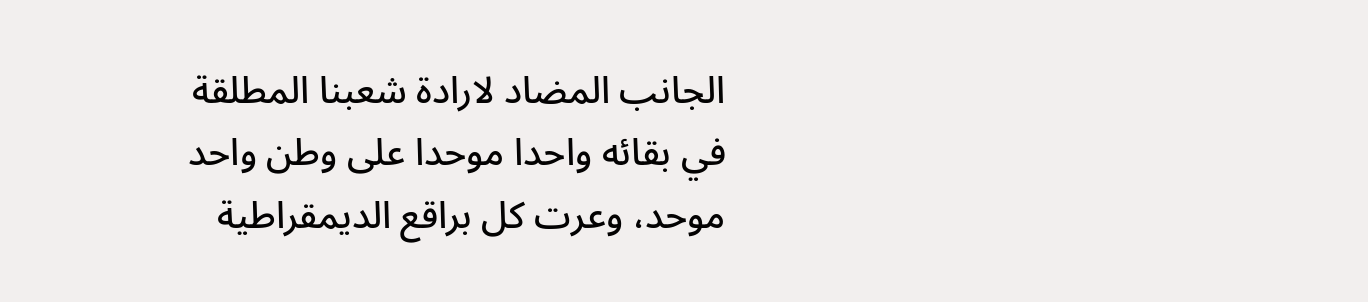الجانب المضاد لارادة شعبنا المطلقة في بقائه واحدا موحدا على وطن واحد موحد، وعرت كل براقع الديمقراطية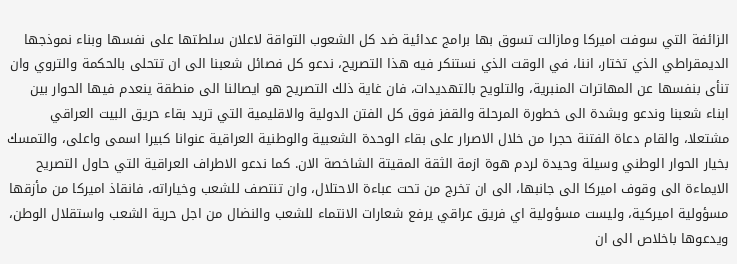الزائفة التي سوفت اميركا ومازالت تسوق بها برامج عدائية ضد كل الشعوب التواقة لاعلان سلطتها على نفسها وبناء نموذجها الديمقراطي الذي تختار، اننا، في الوقت الذي نستنكر فيه هذا التصريح، ندعو كل فصائل شعبنا الى ان تتحلى بالحكمة والتروي وان تنأى بنفسها عن المهاترات المنبرية، والتلويح بالتهديدات، فان غاية ذلك التصريح هو ايصالنا الى منطقة ينعدم فيها الحوار بين ابناء شعبنا وندعو وبشدة الى خطورة المرحلة والقفز فوق كل الفتن الدولية والاقليمية التي تريد بقاء حريق البيت العراقي مشتعلا، والقام دعاة الفتنة حجرا من خلال الاصرار على بقاء الوحدة الشعبية والوطنية العراقية عنوانا كبيرا اسمى واعلى، والتمسك بخيار الحوار الوطني وسيلة وحيدة لردم هوة ازمة الثقة المقيتة الشاخصة الان. كما ندعو الاطراف العراقية التي حاول التصريح الايماءة الى وقوف اميركا الى جانبها، الى ان تخرج من تحت عباءة الاحتلال، وان تنتصف للشعب وخياراته، فانقاذ اميركا من مأزقها مسؤولية اميركية، وليست مسؤولية اي فريق عراقي يرفع شعارات الانتماء للشعب والنضال من اجل حرية الشعب واستقلال الوطن، ويدعوها باخلاص الى ان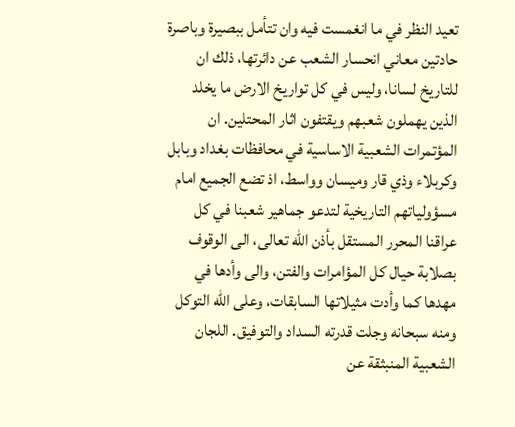تعيد النظر في ما انغمست فيه وان تتأمل ببصيرة وباصرة حادتين معاني انحسار الشعب عن دائرتها، ذلك ان للتاريخ لسانا، وليس في كل تواريخ الارض ما يخلد الذين يهملون شعبهم ويقتفون اثار المحتلين. ان المؤتمرات الشعبية الاساسية في محافظات بغداد وبابل وكربلاء وذي قار وميسان وواسط، اذ تضع الجميع امام مسؤولياتهم التاريخية لتدعو جماهير شعبنا في كل عراقنا المحرر المستقل بأذن الله تعالى، الى الوقوف بصلابة حيال كل المؤامرات والفتن، والى وأدها في مهدها كما وأدت مثيلاتها السابقات، وعلى الله التوكل ومنه سبحانه وجلت قدرته السداد والتوفيق. اللجان الشعبية المنبثقة عن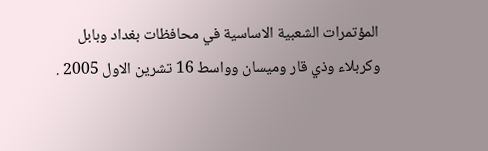المؤتمرات الشعبية الاساسية في محافظات بغداد وبابل وكربلاء وذي قار وميسان وواسط 16 تشرين الاول 2005 .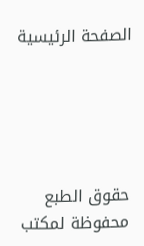الصفحة الرئيسية





حقوق الطبع محفوظة لمكتب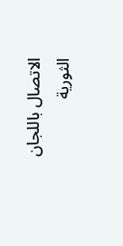الاتصال باللجان الثورية